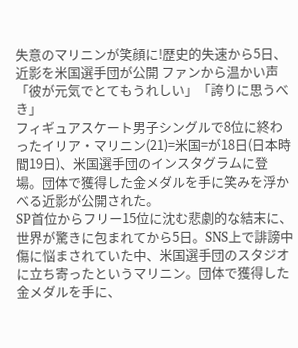失意のマリニンが笑顔に!歴史的失速から5日、近影を米国選手団が公開 ファンから温かい声「彼が元気でとてもうれしい」「誇りに思うべき」
フィギュアスケート男子シングルで8位に終わったイリア・マリニン(21)=米国=が18日(日本時間19日)、米国選手団のインスタグラムに登場。団体で獲得した金メダルを手に笑みを浮かべる近影が公開された。
SP首位からフリー15位に沈む悲劇的な結末に、世界が驚きに包まれてから5日。SNS上で誹謗中傷に悩まされていた中、米国選手団のスタジオに立ち寄ったというマリニン。団体で獲得した金メダルを手に、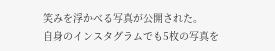笑みを浮かべる写真が公開された。
自身のインスタグラムでも5枚の写真を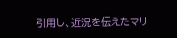引用し、近況を伝えたマリ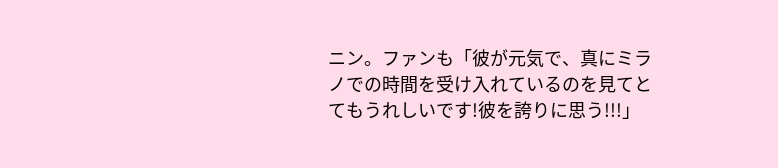ニン。ファンも「彼が元気で、真にミラノでの時間を受け入れているのを見てとてもうれしいです!彼を誇りに思う!!!」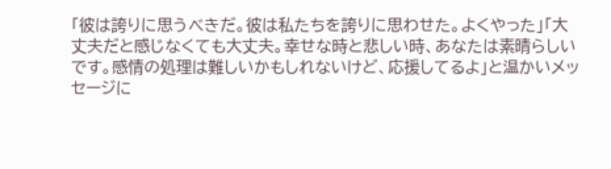「彼は誇りに思うべきだ。彼は私たちを誇りに思わせた。よくやった」「大丈夫だと感じなくても大丈夫。幸せな時と悲しい時、あなたは素晴らしいです。感情の処理は難しいかもしれないけど、応援してるよ」と温かいメッセージに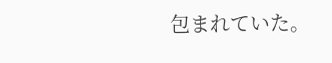包まれていた。